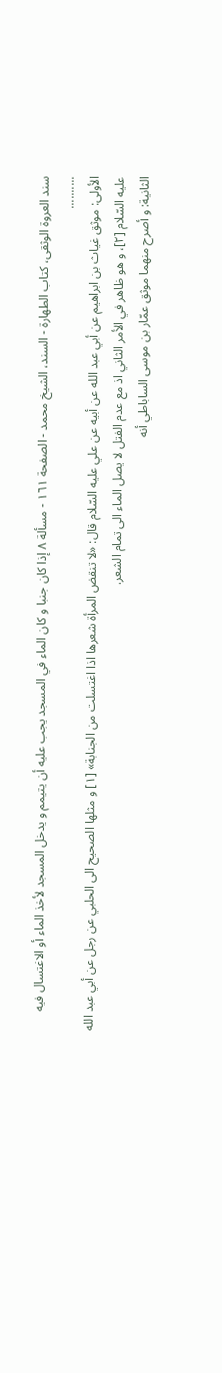سند العروة الوثقى، كتاب الطهارة - السند، الشيخ محمد - الصفحة ١٦١ - مسألة ٨ إذا كان جنبا و كان الماء في المسجد يجب عليه أن يتيمم و يدخل المسجد لأخذ الماء أو الاغتسال فيه
..........
الأولى: موثق غياث بن ابراهيم عن أبي عبد الله عن أبيه عن علي عليه السّلام قال: «لا تنقض المرأة شعرها اذا اغتسلت من الجنابة» [١] و مثلها الصحيح الى الحلبي عن رجل عن أبي عبد الله عليه السّلام [٢]، و هو ظاهر في الأمر الثاني اذ مع عدم الفتل لا يصل الماء الى تمام الشعر.
الثانية: و أصرح منهما موثق عمّار بن موسى الساباطي أنه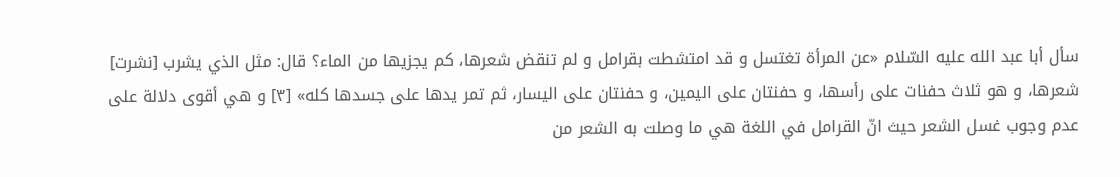سأل أبا عبد الله عليه السّلام «عن المرأة تغتسل و قد امتشطت بقرامل و لم تنقض شعرها، كم يجزيها من الماء؟ قال: مثل الذي يشرب [نشرت] شعرها، و هو ثلاث حفنات على رأسها، و حفنتان على اليمين، و حفنتان على اليسار، ثم تمر يدها على جسدها كله» [٣] و هي أقوى دلالة على عدم وجوب غسل الشعر حيث انّ القرامل في اللغة هي ما وصلت به الشعر من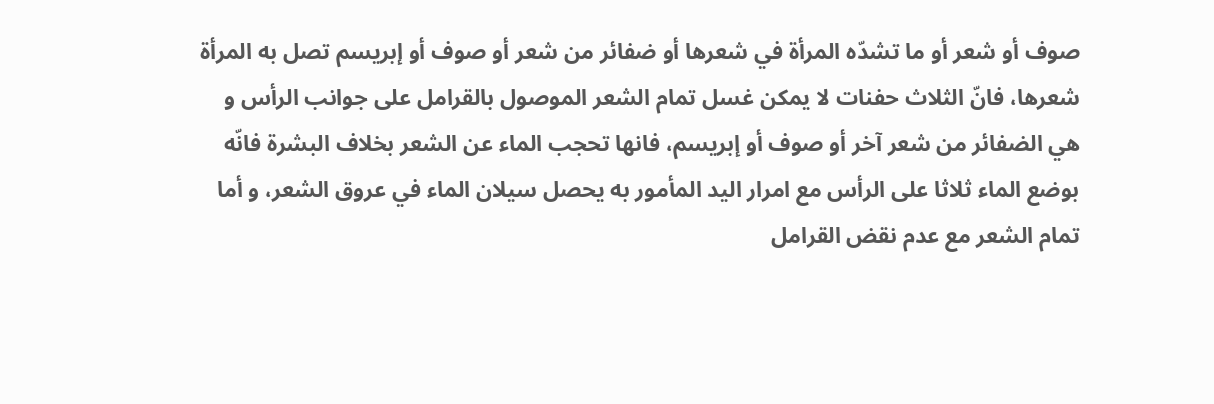صوف أو شعر أو ما تشدّه المرأة في شعرها أو ضفائر من شعر أو صوف أو إبريسم تصل به المرأة شعرها، فانّ الثلاث حفنات لا يمكن غسل تمام الشعر الموصول بالقرامل على جوانب الرأس و هي الضفائر من شعر آخر أو صوف أو إبريسم، فانها تحجب الماء عن الشعر بخلاف البشرة فانّه بوضع الماء ثلاثا على الرأس مع امرار اليد المأمور به يحصل سيلان الماء في عروق الشعر، و أما تمام الشعر مع عدم نقض القرامل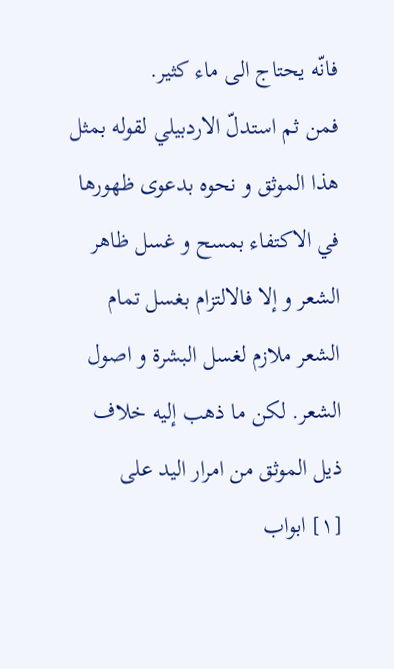فانّه يحتاج الى ماء كثير.
فمن ثم استدلّ الاردبيلي لقوله بمثل هذا الموثق و نحوه بدعوى ظهورها في الاكتفاء بمسح و غسل ظاهر الشعر و إلا فالالتزام بغسل تمام الشعر ملازم لغسل البشرة و اصول الشعر. لكن ما ذهب إليه خلاف ذيل الموثق من امرار اليد على
[١] ابواب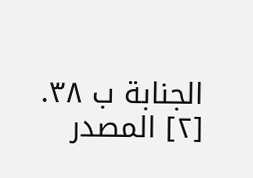الجنابة ب ٣٨.
[٢] المصدر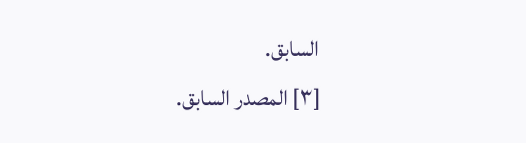السابق.
[٣] المصدر السابق.